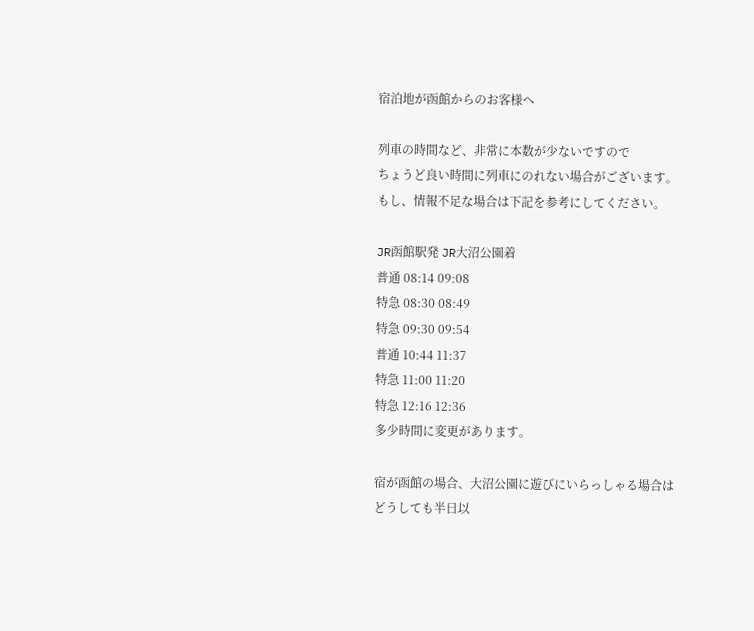宿泊地が函館からのお客様へ

列車の時間など、非常に本数が少ないですので
ちょうど良い時間に列車にのれない場合がございます。
もし、情報不足な場合は下記を参考にしてください。

JR函館駅発 JR大沼公園着
普通 08:14 09:08
特急 08:30 08:49
特急 09:30 09:54
普通 10:44 11:37
特急 11:00 11:20
特急 12:16 12:36
多少時間に変更があります。

宿が函館の場合、大沼公園に遊びにいらっしゃる場合は
どうしても半日以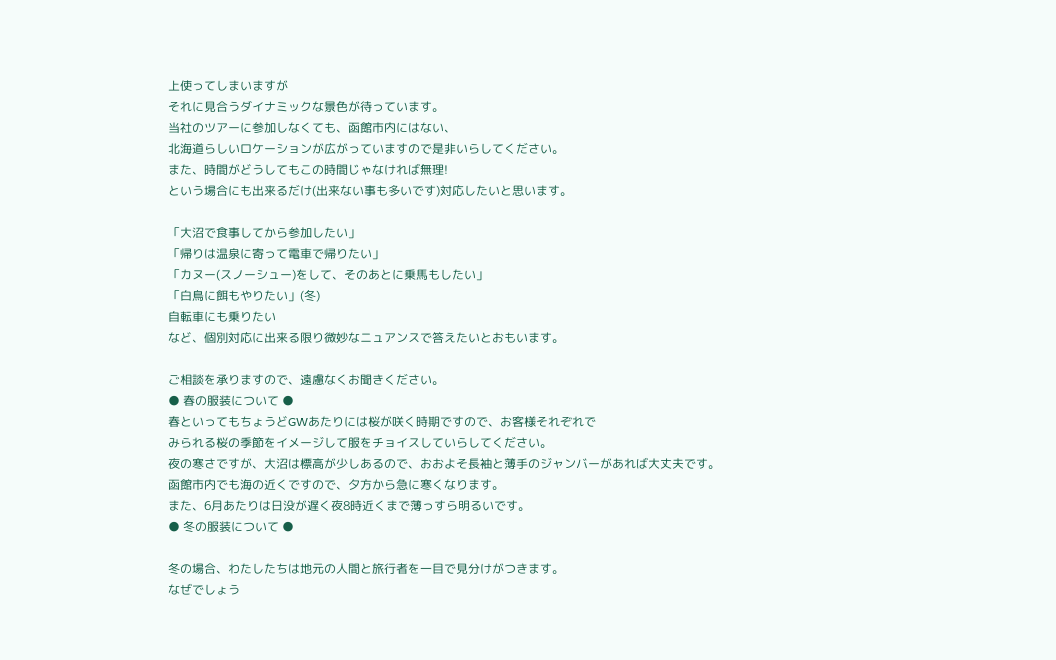上使ってしまいますが
それに見合うダイナミックな景色が待っています。
当社のツアーに参加しなくても、函館市内にはない、
北海道らしいロケーションが広がっていますので是非いらしてください。
また、時間がどうしてもこの時間じゃなければ無理!
という場合にも出来るだけ(出来ない事も多いです)対応したいと思います。

「大沼で食事してから参加したい」
「帰りは温泉に寄って電車で帰りたい」
「カヌー(スノーシュー)をして、そのあとに乗馬もしたい」
「白鳥に餌もやりたい」(冬)
自転車にも乗りたい
など、個別対応に出来る限り微妙なニュアンスで答えたいとおもいます。

ご相談を承りますので、遠慮なくお聞きください。
● 春の服装について ●
春といってもちょうどGWあたりには桜が咲く時期ですので、お客様それぞれで
みられる桜の季節をイメージして服をチョイスしていらしてください。
夜の寒さですが、大沼は標高が少しあるので、おおよそ長袖と薄手のジャンバーがあれば大丈夫です。
函館市内でも海の近くですので、夕方から急に寒くなります。
また、6月あたりは日没が遅く夜8時近くまで薄っすら明るいです。
● 冬の服装について ●

冬の場合、わたしたちは地元の人間と旅行者を一目で見分けがつきます。
なぜでしょう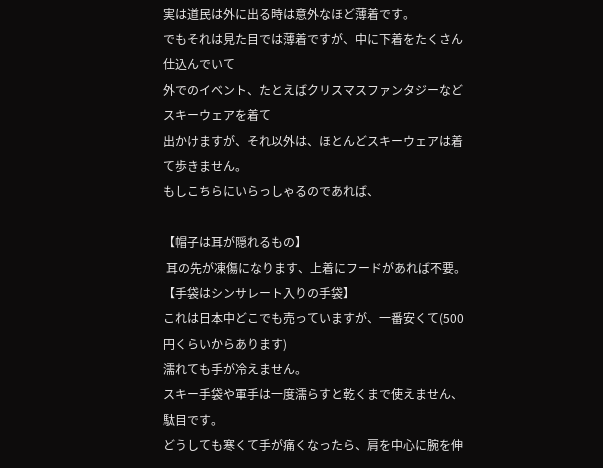実は道民は外に出る時は意外なほど薄着です。
でもそれは見た目では薄着ですが、中に下着をたくさん仕込んでいて
外でのイベント、たとえばクリスマスファンタジーなどスキーウェアを着て
出かけますが、それ以外は、ほとんどスキーウェアは着て歩きません。
もしこちらにいらっしゃるのであれば、

【帽子は耳が隠れるもの】
 耳の先が凍傷になります、上着にフードがあれば不要。
【手袋はシンサレート入りの手袋】
これは日本中どこでも売っていますが、一番安くて(500円くらいからあります)
濡れても手が冷えません。
スキー手袋や軍手は一度濡らすと乾くまで使えません、駄目です。
どうしても寒くて手が痛くなったら、肩を中心に腕を伸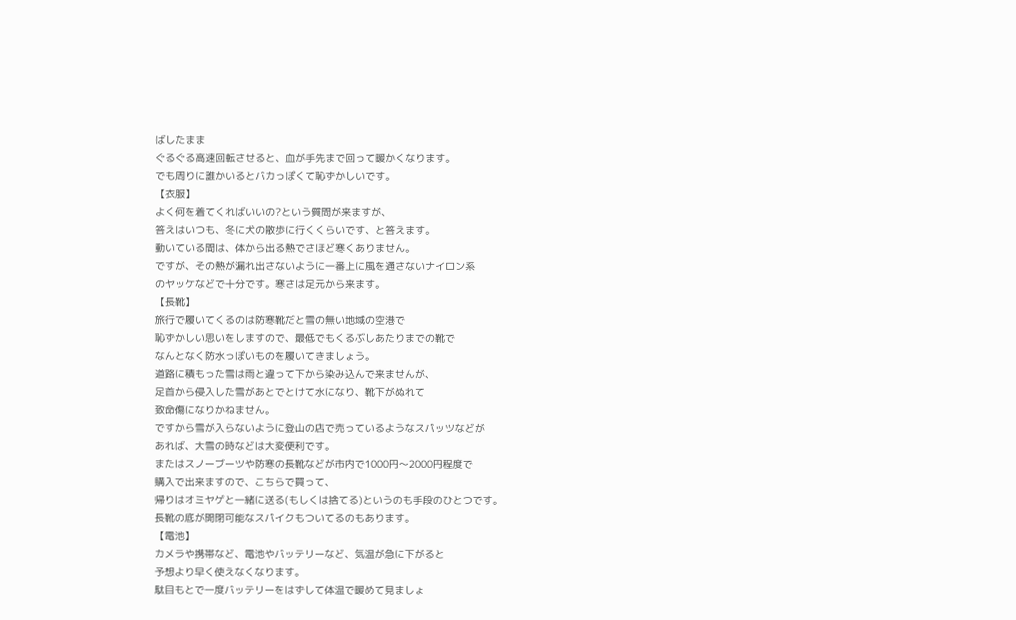ばしたまま
ぐるぐる高速回転させると、血が手先まで回って暖かくなります。
でも周りに誰かいるとバカっぽくて恥ずかしいです。
【衣服】
よく何を着てくればいいの?という質問が来ますが、
答えはいつも、冬に犬の散歩に行くくらいです、と答えます。
動いている間は、体から出る熱でさほど寒くありません。
ですが、その熱が漏れ出さないように一番上に風を通さないナイロン系
のヤッケなどで十分です。寒さは足元から来ます。
【長靴】
旅行で履いてくるのは防寒靴だと雪の無い地域の空港で
恥ずかしい思いをしますので、最低でもくるぶしあたりまでの靴で
なんとなく防水っぽいものを履いてきましょう。
道路に積もった雪は雨と違って下から染み込んで来ませんが、
足首から侵入した雪があとでとけて水になり、靴下がぬれて
致命傷になりかねません。
ですから雪が入らないように登山の店で売っているようなスパッツなどが
あれば、大雪の時などは大変便利です。
またはスノーブーツや防寒の長靴などが市内で1000円〜2000円程度で
購入で出来ますので、こちらで買って、
帰りはオミヤゲと一緒に送る(もしくは捨てる)というのも手段のひとつです。
長靴の底が開閉可能なスパイクもついてるのもあります。
【電池】
カメラや携帯など、電池やバッテリーなど、気温が急に下がると
予想より早く使えなくなります。
駄目もとで一度バッテリーをはずして体温で暖めて見ましょ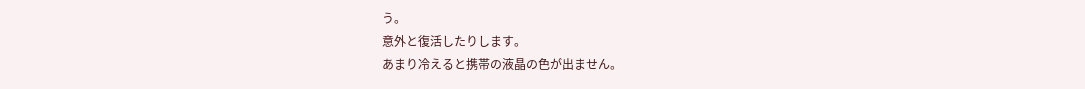う。
意外と復活したりします。
あまり冷えると携帯の液晶の色が出ません。